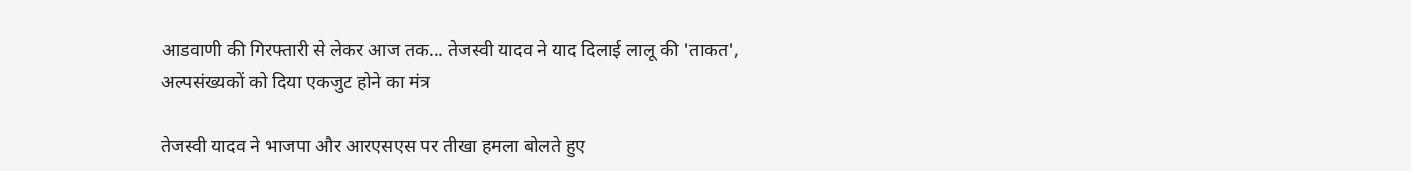आडवाणी की गिरफ्तारी से लेकर आज तक... तेजस्वी यादव ने याद दिलाई लालू की 'ताकत', अल्पसंख्यकों को दिया एकजुट होने का मंत्र

तेजस्वी यादव ने भाजपा और आरएसएस पर तीखा हमला बोलते हुए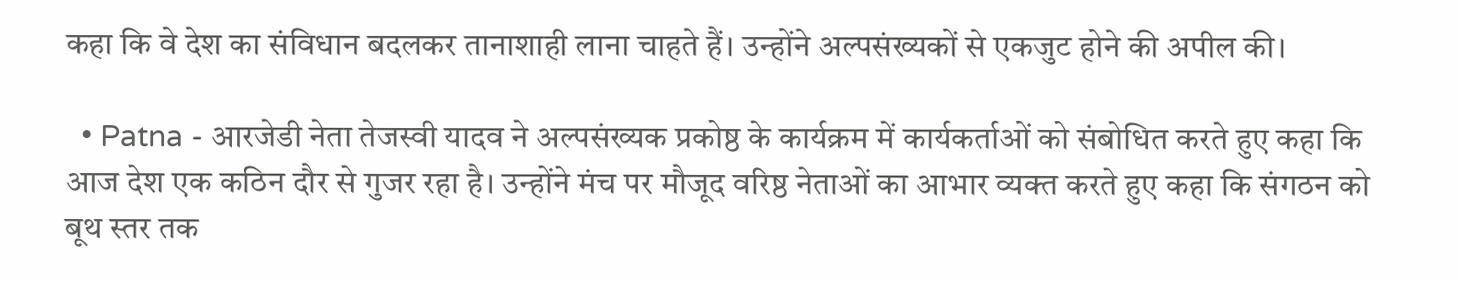कहा कि वे देश का संविधान बदलकर तानाशाही लाना चाहते हैं। उन्होंने अल्पसंख्यकों से एकजुट होने की अपील की।

  • Patna - आरजेडी नेता तेजस्वी यादव ने अल्पसंख्यक प्रकोष्ठ के कार्यक्रम में कार्यकर्ताओं को संबोधित करते हुए कहा कि आज देश एक कठिन दौर से गुजर रहा है। उन्होंने मंच पर मौजूद वरिष्ठ नेताओं का आभार व्यक्त करते हुए कहा कि संगठन को बूथ स्तर तक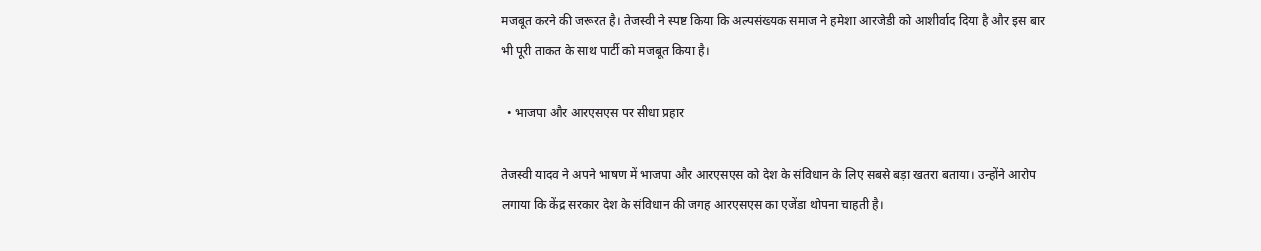मजबूत करने की जरूरत है। तेजस्वी ने स्पष्ट किया कि अल्पसंख्यक समाज ने हमेशा आरजेडी को आशीर्वाद दिया है और इस बार भी पूरी ताकत के साथ पार्टी को मजबूत किया है।

  • भाजपा और आरएसएस पर सीधा प्रहार

तेजस्वी यादव ने अपने भाषण में भाजपा और आरएसएस को देश के संविधान के लिए सबसे बड़ा खतरा बताया। उन्होंने आरोप लगाया कि केंद्र सरकार देश के संविधान की जगह आरएसएस का एजेंडा थोपना चाहती है।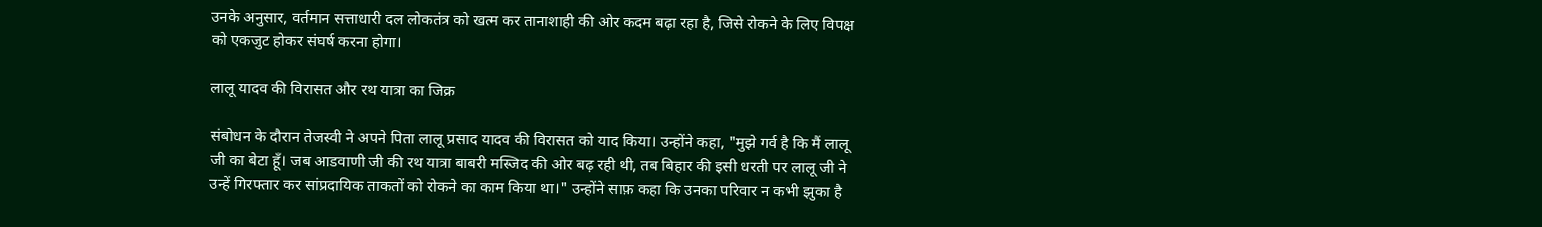उनके अनुसार, वर्तमान सत्ताधारी दल लोकतंत्र को खत्म कर तानाशाही की ओर कदम बढ़ा रहा है, जिसे रोकने के लिए विपक्ष को एकजुट होकर संघर्ष करना होगा।

लालू यादव की विरासत और रथ यात्रा का जिक्र

संबोधन के दौरान तेजस्वी ने अपने पिता लालू प्रसाद यादव की विरासत को याद किया। उन्होंने कहा, "मुझे गर्व है कि मैं लालू जी का बेटा हूँ। जब आडवाणी जी की रथ यात्रा बाबरी मस्जिद की ओर बढ़ रही थी, तब बिहार की इसी धरती पर लालू जी ने उन्हें गिरफ्तार कर सांप्रदायिक ताकतों को रोकने का काम किया था।" उन्होंने साफ़ कहा कि उनका परिवार न कभी झुका है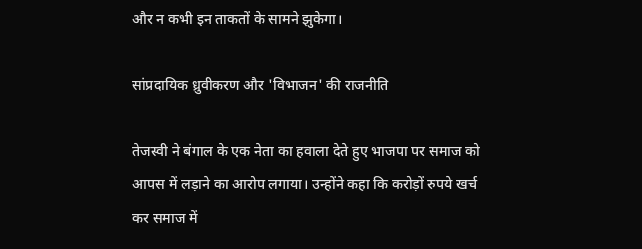और न कभी इन ताकतों के सामने झुकेगा।

सांप्रदायिक ध्रुवीकरण और 'विभाजन' की राजनीति

तेजस्वी ने बंगाल के एक नेता का हवाला देते हुए भाजपा पर समाज को आपस में लड़ाने का आरोप लगाया। उन्होंने कहा कि करोड़ों रुपये खर्च कर समाज में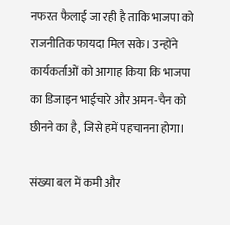नफरत फैलाई जा रही है ताकि भाजपा को राजनीतिक फायदा मिल सके। उन्होंने कार्यकर्ताओं को आगाह किया कि भाजपा का डिजाइन भाईचारे और अमन-चैन को छीनने का है, जिसे हमें पहचानना होगा।

संख्या बल में कमी और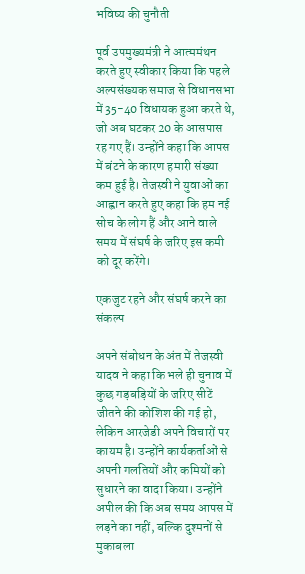भविष्य की चुनौती

पूर्व उपमुख्यमंत्री ने आत्ममंथन करते हुए स्वीकार किया कि पहले अल्पसंख्यक समाज से विधानसभा में 35-40 विधायक हुआ करते थे, जो अब घटकर 20 के आसपास रह गए हैं। उन्होंने कहा कि आपस में बंटने के कारण हमारी संख्या कम हुई है। तेजस्वी ने युवाओं का आह्वान करते हुए कहा कि हम नई सोच के लोग हैं और आने वाले समय में संघर्ष के जरिए इस कमी को दूर करेंगे।

एकजुट रहने और संघर्ष करने का संकल्प

अपने संबोधन के अंत में तेजस्वी यादव ने कहा कि भले ही चुनाव में कुछ गड़बड़ियों के जरिए सीटें जीतने की कोशिश की गई हो, लेकिन आरजेडी अपने विचारों पर कायम है। उन्होंने कार्यकर्ताओं से अपनी गलतियों और कमियों को सुधारने का वादा किया। उन्होंने अपील की कि अब समय आपस में लड़ने का नहीं, बल्कि दुश्मनों से मुकाबला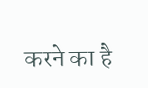करने का है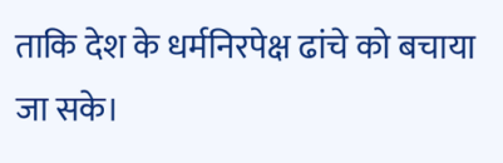ताकि देश के धर्मनिरपेक्ष ढांचे को बचाया जा सके।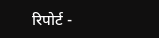रिपोर्ट -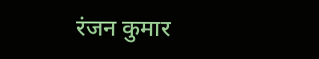रंजन कुमार